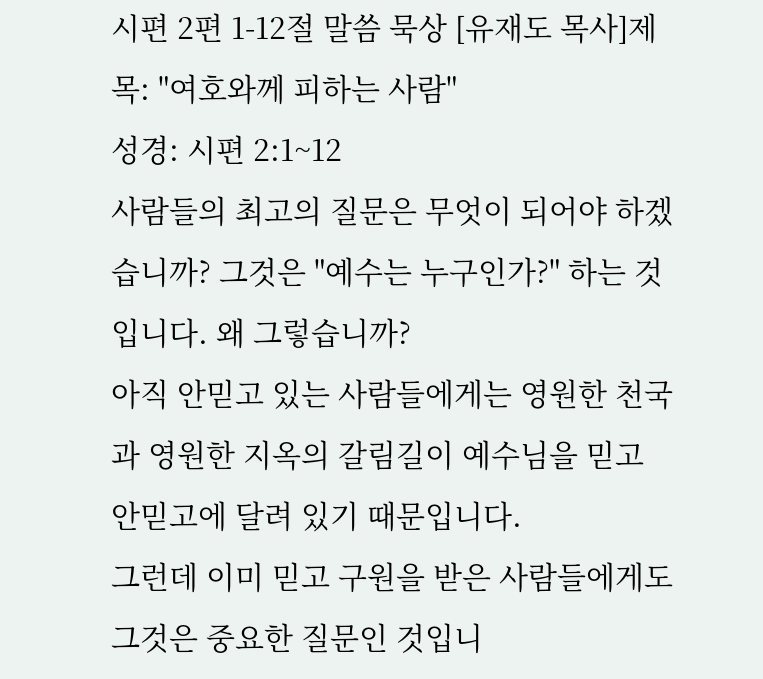시편 2편 1-12절 말씀 묵상 [유재도 목사]제목: "여호와께 피하는 사람"
성경: 시편 2:1~12
사람들의 최고의 질문은 무엇이 되어야 하겠습니까? 그것은 "예수는 누구인가?" 하는 것입니다. 왜 그렇습니까?
아직 안믿고 있는 사람들에게는 영원한 천국과 영원한 지옥의 갈림길이 예수님을 믿고 안믿고에 달려 있기 때문입니다.
그런데 이미 믿고 구원을 받은 사람들에게도 그것은 중요한 질문인 것입니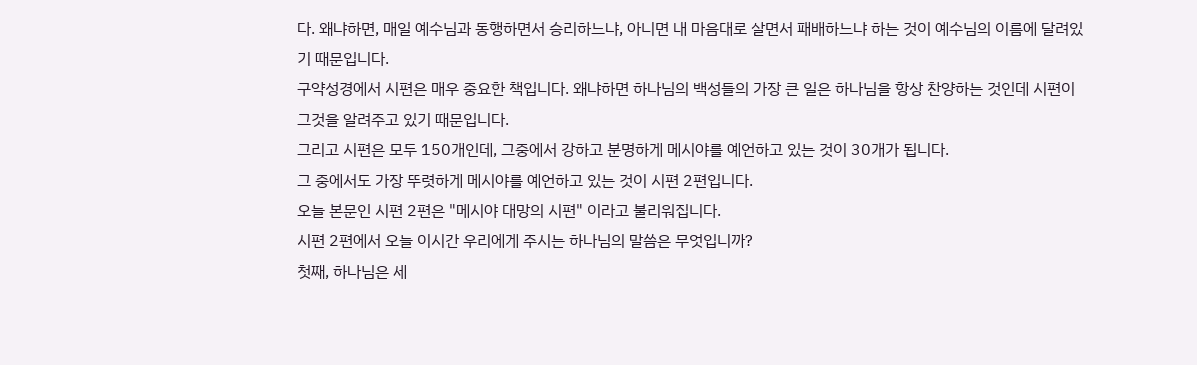다. 왜냐하면, 매일 예수님과 동행하면서 승리하느냐, 아니면 내 마음대로 살면서 패배하느냐 하는 것이 예수님의 이름에 달려있기 때문입니다.
구약성경에서 시편은 매우 중요한 책입니다. 왜냐하면 하나님의 백성들의 가장 큰 일은 하나님을 항상 찬양하는 것인데 시편이 그것을 알려주고 있기 때문입니다.
그리고 시편은 모두 150개인데, 그중에서 강하고 분명하게 메시야를 예언하고 있는 것이 30개가 됩니다.
그 중에서도 가장 뚜렷하게 메시야를 예언하고 있는 것이 시편 2편입니다.
오늘 본문인 시편 2편은 "메시야 대망의 시편" 이라고 불리워집니다.
시편 2편에서 오늘 이시간 우리에게 주시는 하나님의 말씀은 무엇입니까?
첫째, 하나님은 세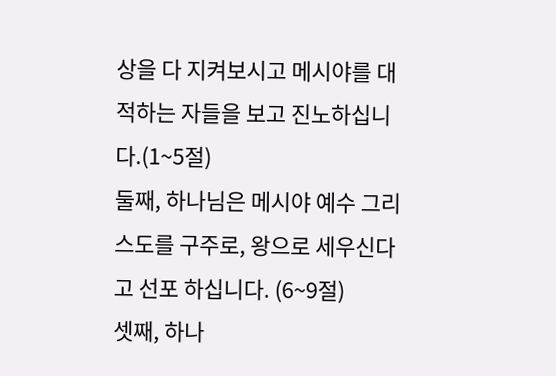상을 다 지켜보시고 메시야를 대적하는 자들을 보고 진노하십니다.(1~5절)
둘째, 하나님은 메시야 예수 그리스도를 구주로, 왕으로 세우신다고 선포 하십니다. (6~9절)
셋째, 하나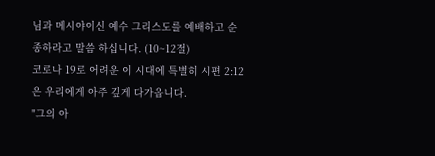님과 메시야이신 예수 그리스도를 예배하고 순종하라고 말씀 하십니다. (10~12절)
코로나 19로 어려운 이 시대에 특별히 시편 2:12은 우리에게 아주 깊게 다가옵니다.
"그의 아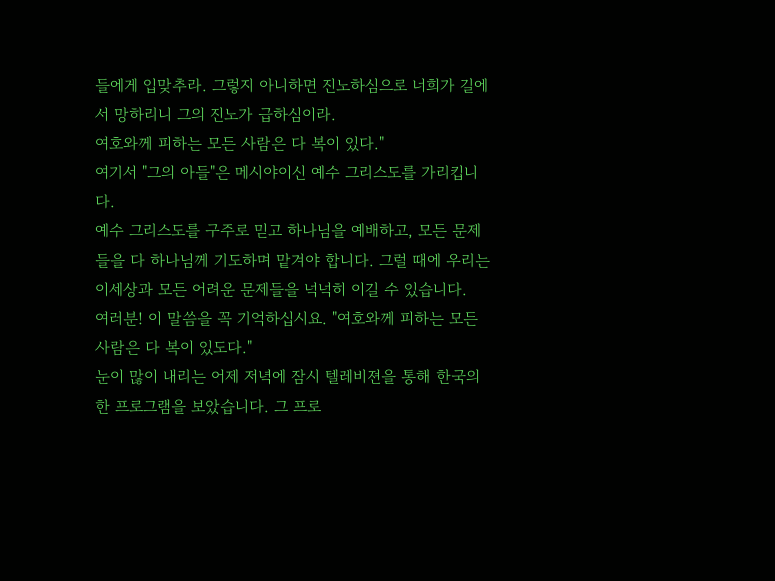들에게 입맞추라. 그렇지 아니하면 진노하심으로 너희가 길에서 망하리니 그의 진노가 급하심이라.
여호와께 피하는 모든 사람은 다 복이 있다."
여기서 "그의 아들"은 메시야이신 예수 그리스도를 가리킵니다.
예수 그리스도를 구주로 믿고 하나님을 예배하고, 모든 문제들을 다 하나님께 기도하며 맡겨야 합니다. 그럴 때에 우리는 이세상과 모든 어려운 문제들을 넉넉히 이길 수 있습니다.
여러분! 이 말씀을 꼭 기억하십시요. "여호와께 피하는 모든 사람은 다 복이 있도다."
눈이 많이 내리는 어제 저녁에 잠시 텔레비젼을 통해 한국의 한 프로그램을 보았습니다. 그 프로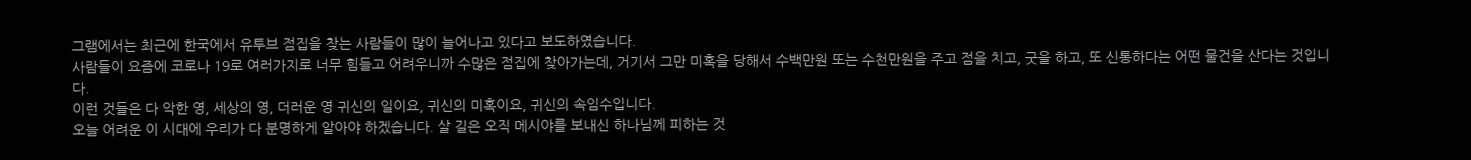그램에서는 최근에 한국에서 유투브 점집을 찾는 사람들이 많이 늘어나고 있다고 보도하였습니다.
사람들이 요즘에 코로나 19로 여러가지로 너무 힘들고 어려우니까 수많은 점집에 찾아가는데, 거기서 그만 미혹을 당해서 수백만원 또는 수천만원을 주고 점을 치고, 굿을 하고, 또 신통하다는 어떤 물건을 산다는 것입니다.
이런 것들은 다 악한 영, 세상의 영, 더러운 영 귀신의 일이요, 귀신의 미혹이요, 귀신의 속임수입니다.
오늘 어려운 이 시대에 우리가 다 분명하게 알아야 하겠습니다. 살 길은 오직 메시야를 보내신 하나님께 피하는 것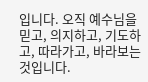입니다. 오직 예수님을 믿고, 의지하고, 기도하고, 따라가고, 바라보는 것입니다.